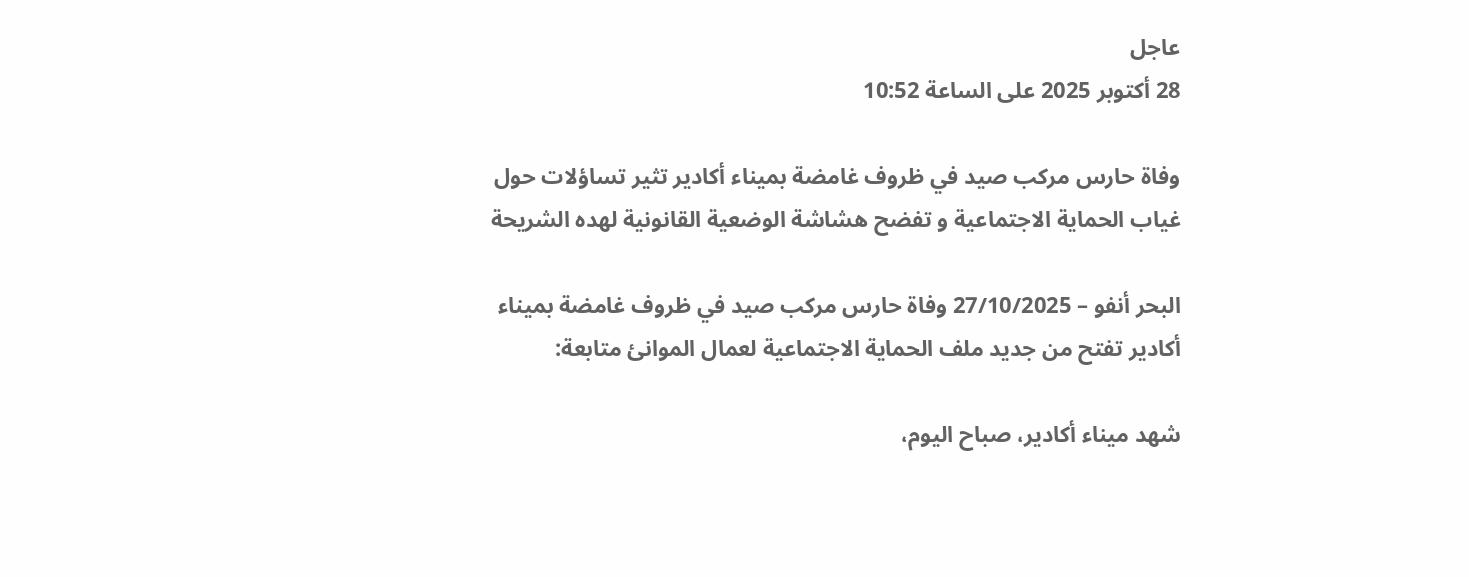عاجل
28 أكتوبر 2025 على الساعة 10:52

وفاة حارس مركب صيد في ظروف غامضة بميناء أكادير تثير تساؤلات حول غياب الحماية الاجتماعية و تفضح هشاشة الوضعية القانونية لهده الشريحة

البحر أنفو – 27/10/2025 وفاة حارس مركب صيد في ظروف غامضة بميناء أكادير تفتح من جديد ملف الحماية الاجتماعية لعمال الموانئ متابعة:

شهد ميناء أكادير، صباح اليوم،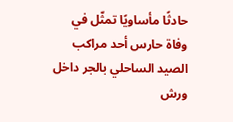حادثًا مأساويًا تمثّل في وفاة حارس أحد مراكب الصيد الساحلي بالجر داخل ورش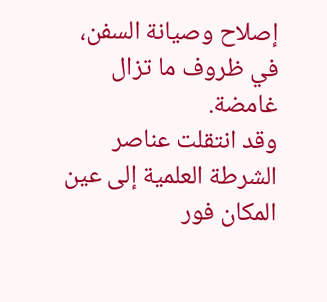إصلاح وصيانة السفن، في ظروف ما تزال غامضة.
وقد انتقلت عناصر الشرطة العلمية إلى عين المكان فور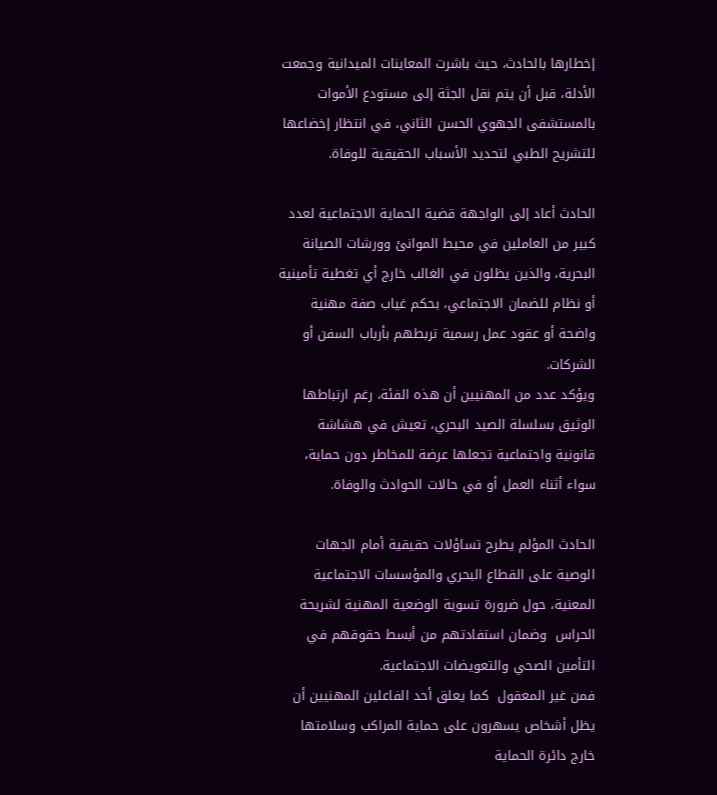إخطارها بالحادث، حيث باشرت المعاينات الميدانية وجمعت الأدلة، قبل أن يتم نقل الجثة إلى مستودع الأموات بالمستشفى الجهوي الحسن الثاني، في انتظار إخضاعها للتشريح الطبي لتحديد الأسباب الحقيقية للوفاة.

الحادث أعاد إلى الواجهة قضية الحماية الاجتماعية لعدد كبير من العاملين في محيط الموانئ وورشات الصيانة البحرية، والذين يظلون في الغالب خارج أي تغطية تأمينية أو نظام للضمان الاجتماعي، بحكم غياب صفة مهنية واضحة أو عقود عمل رسمية تربطهم بأرباب السفن أو الشركات.
ويؤكد عدد من المهنيين أن هذه الفئة، رغم ارتباطها الوثيق بسلسلة الصيد البحري، تعيش في هشاشة قانونية واجتماعية تجعلها عرضة للمخاطر دون حماية، سواء أثناء العمل أو في حالات الحوادث والوفاة.

الحادث المؤلم يطرح تساؤلات حقيقية أمام الجهات الوصية على القطاع البحري والمؤسسات الاجتماعية المعنية، حول ضرورة تسوية الوضعية المهنية لشريحة الحراس  وضمان استفادتهم من أبسط حقوقهم في التأمين الصحي والتعويضات الاجتماعية.
فمن غير المعقول  كما يعلق أحد الفاعلين المهنيين أن يظل أشخاص يسهرون على حماية المراكب وسلامتها خارج دائرة الحماية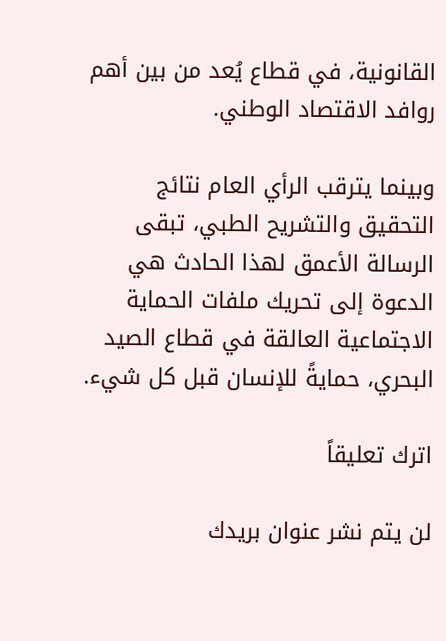القانونية، في قطاع يُعد من بين أهم روافد الاقتصاد الوطني.

وبينما يترقب الرأي العام نتائج التحقيق والتشريح الطبي، تبقى الرسالة الأعمق لهذا الحادث هي الدعوة إلى تحريك ملفات الحماية الاجتماعية العالقة في قطاع الصيد البحري، حمايةً للإنسان قبل كل شيء.

اترك تعليقاً

لن يتم نشر عنوان بريدك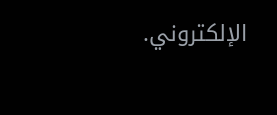الإلكتروني.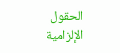الحقول الإلزامية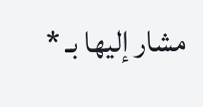مشار إليها بـ *